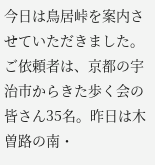今日は鳥居峠を案内させていただきました。
ご依頼者は、京都の宇治市からきた歩く会の皆さん35名。昨日は木曽路の南・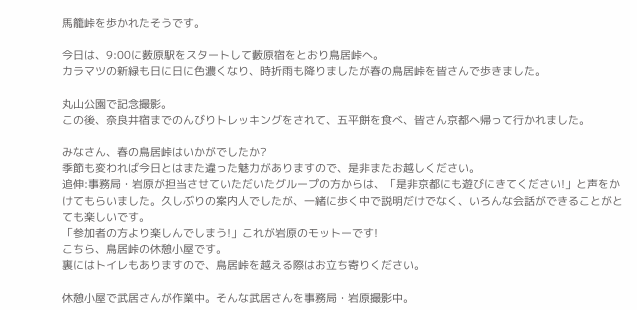馬籠峠を歩かれたそうです。

今日は、9:00に薮原駅をスタートして藪原宿をとおり鳥居峠へ。
カラマツの新緑も日に日に色濃くなり、時折雨も降りましたが春の鳥居峠を皆さんで歩きました。

丸山公園で記念撮影。
この後、奈良井宿までのんびりトレッキングをされて、五平餅を食べ、皆さん京都へ帰って行かれました。

みなさん、春の鳥居峠はいかがでしたか?
季節も変われば今日とはまた違った魅力がありますので、是非またお越しください。
追伸:事務局・岩原が担当させていただいたグループの方からは、「是非京都にも遊びにきてください!」と声をかけてもらいました。久しぶりの案内人でしたが、一緒に歩く中で説明だけでなく、いろんな会話ができることがとても楽しいです。
「参加者の方より楽しんでしまう!」これが岩原のモットーです!
こちら、鳥居峠の休憩小屋です。
裏にはトイレもありますので、鳥居峠を越える際はお立ち寄りください。

休憩小屋で武居さんが作業中。そんな武居さんを事務局・岩原撮影中。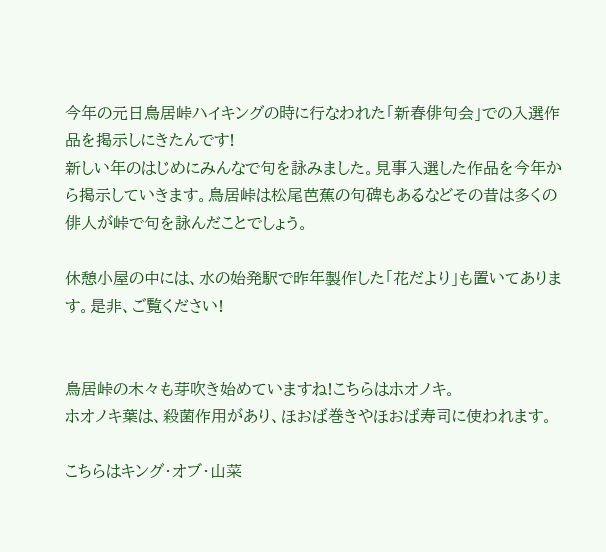今年の元日鳥居峠ハイキングの時に行なわれた「新春俳句会」での入選作品を掲示しにきたんです!
新しい年のはじめにみんなで句を詠みました。見事入選した作品を今年から掲示していきます。鳥居峠は松尾芭蕉の句碑もあるなどその昔は多くの俳人が峠で句を詠んだことでしょう。

休憩小屋の中には、水の始発駅で昨年製作した「花だより」も置いてあります。是非、ご覧ください!


鳥居峠の木々も芽吹き始めていますね!こちらはホオノキ。
ホオノキ葉は、殺菌作用があり、ほおば巻きやほおば寿司に使われます。

こちらはキング・オブ・山菜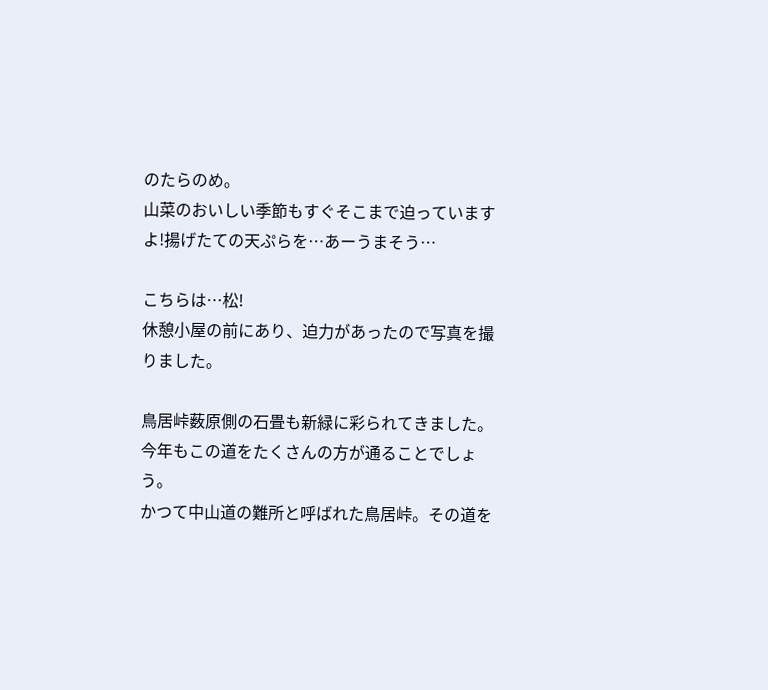のたらのめ。
山菜のおいしい季節もすぐそこまで迫っていますよ!揚げたての天ぷらを…あーうまそう…

こちらは…松!
休憩小屋の前にあり、迫力があったので写真を撮りました。

鳥居峠薮原側の石畳も新緑に彩られてきました。今年もこの道をたくさんの方が通ることでしょう。
かつて中山道の難所と呼ばれた鳥居峠。その道を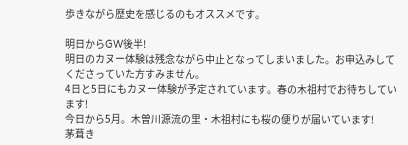歩きながら歴史を感じるのもオススメです。

明日からGW後半!
明日のカヌー体験は残念ながら中止となってしまいました。お申込みしてくださっていた方すみません。
4日と5日にもカヌー体験が予定されています。春の木祖村でお待ちしています!
今日から5月。木曽川源流の里・木祖村にも桜の便りが届いています!
茅葺き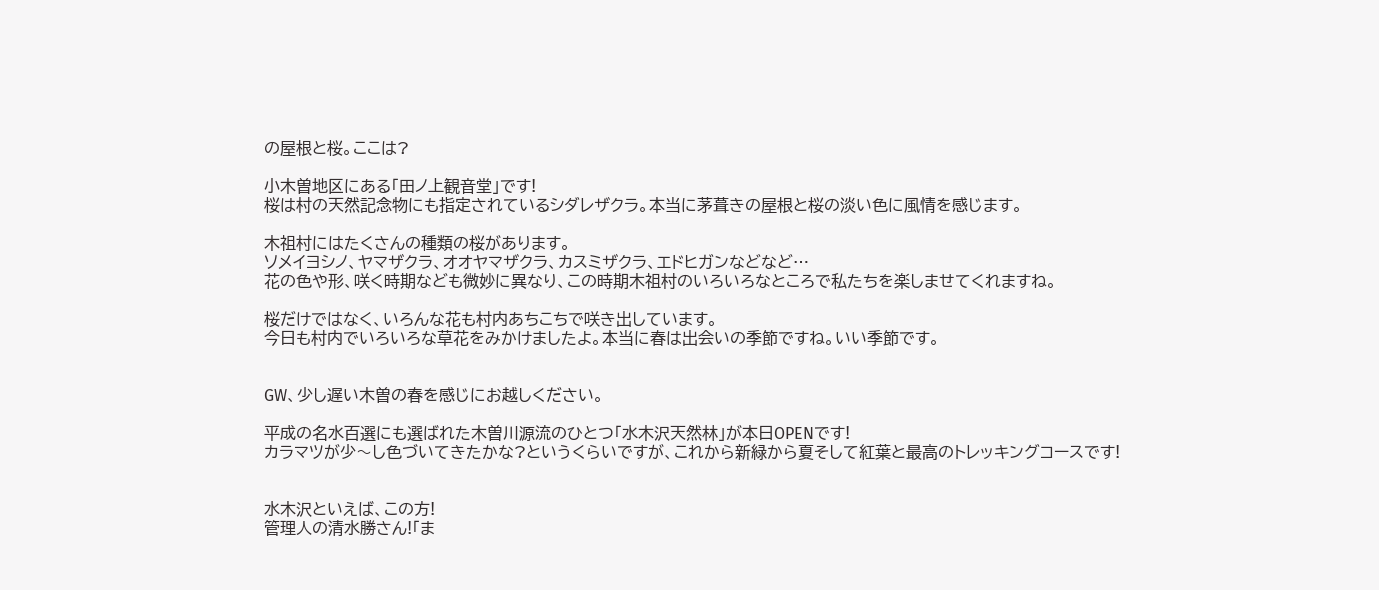の屋根と桜。ここは?

小木曽地区にある「田ノ上観音堂」です!
桜は村の天然記念物にも指定されているシダレザクラ。本当に茅葺きの屋根と桜の淡い色に風情を感じます。

木祖村にはたくさんの種類の桜があります。
ソメイヨシノ、ヤマザクラ、オオヤマザクラ、カスミザクラ、エドヒガンなどなど…
花の色や形、咲く時期なども微妙に異なり、この時期木祖村のいろいろなところで私たちを楽しませてくれますね。

桜だけではなく、いろんな花も村内あちこちで咲き出しています。
今日も村内でいろいろな草花をみかけましたよ。本当に春は出会いの季節ですね。いい季節です。


GW、少し遅い木曽の春を感じにお越しください。

平成の名水百選にも選ばれた木曽川源流のひとつ「水木沢天然林」が本日OPENです!
カラマツが少〜し色づいてきたかな?というくらいですが、これから新緑から夏そして紅葉と最高のトレッキングコースです!


水木沢といえば、この方!
管理人の清水勝さん!「ま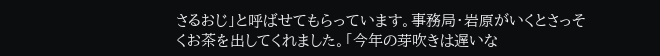さるおじ」と呼ばせてもらっています。事務局・岩原がいくとさっそくお茶を出してくれました。「今年の芽吹きは遅いな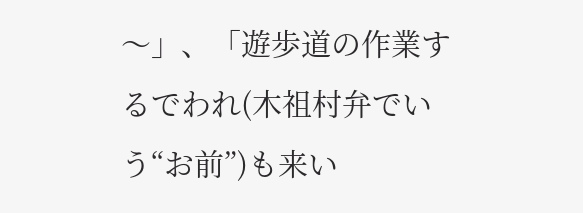〜」、「遊歩道の作業するでわれ(木祖村弁でいう“お前”)も来い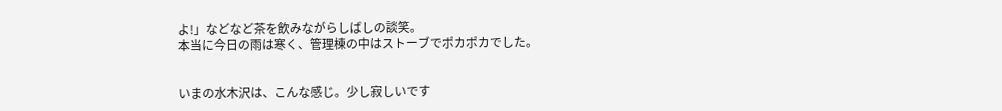よ!」などなど茶を飲みながらしばしの談笑。
本当に今日の雨は寒く、管理棟の中はストーブでポカポカでした。


いまの水木沢は、こんな感じ。少し寂しいです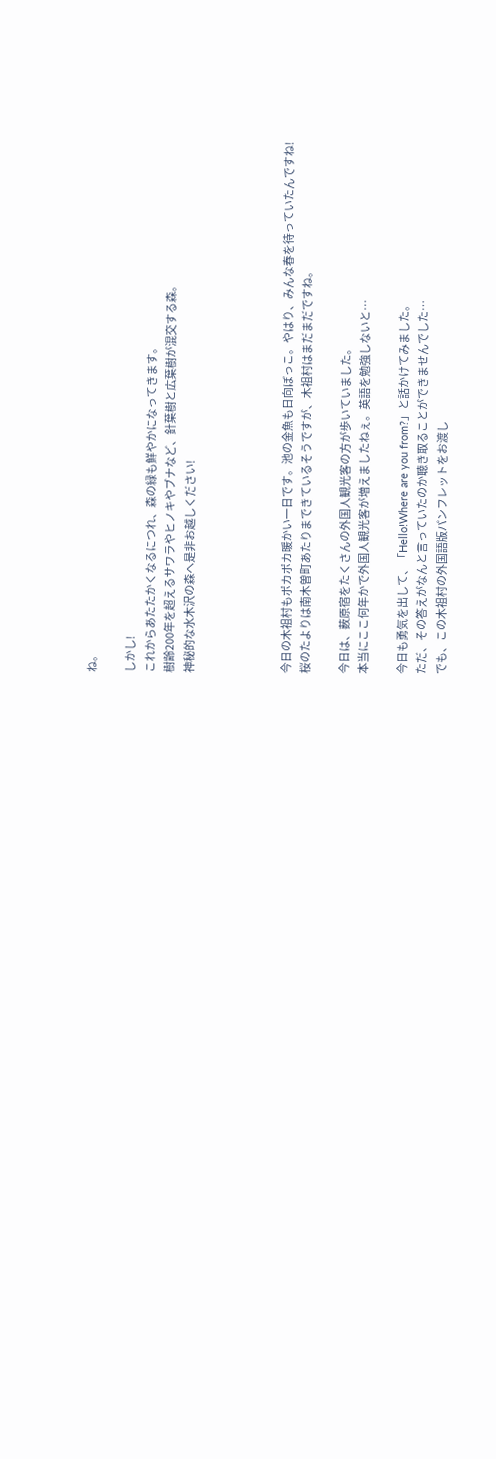ね。

しかし!
これからあたたかくなるにつれ、森の緑も鮮やかになってきます。
樹齢200年を超えるサワラやヒノキやブナなど、針葉樹と広葉樹が混交する森。
神秘的な水木沢の森へ是非お越しください!




今日の木祖村もポカポカ暖かい一日です。池の金魚も日向ぼっこ。やはり、みんな春を待っていたんですね!
桜のたよりは南木曽町あたりまできているそうですが、木祖村はまだまだですね。

今日は、薮原宿をたくさんの外国人観光客の方が歩いていました。
本当にここ何年かで外国人観光客が増えましたねぇ。英語を勉強しないと…

今日も勇気を出して、「Hello!Where are you from?」と話かけてみました。
ただ、その答えがなんと言っていたのか聴き取ることができませんでした…
でも、この木祖村の外国語版パンフレットをお渡し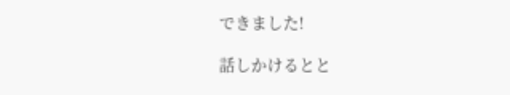できました!

話しかけるとと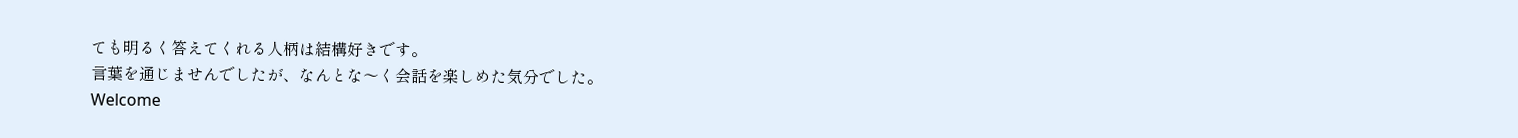ても明るく答えてくれる人柄は結構好きです。
言葉を通じませんでしたが、なんとな〜く会話を楽しめた気分でした。
Welcome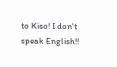to Kiso! I don't speak English!!